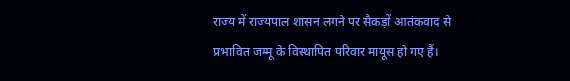राज्य में राज्यपाल शासन लगने पर सैकड़ों आतंकवाद से प्रभावित जम्मू के विस्थापित परिवार मायूस हो गए हैं।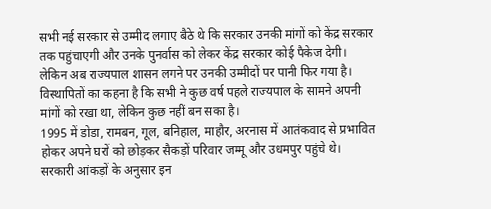सभी नई सरकार से उम्मीद लगाए बैठे थे कि सरकार उनकी मांगों को केंद्र सरकार तक पहुंचाएगी और उनके पुनर्वास को लेकर केंद्र सरकार कोई पैकेज देगी।
लेकिन अब राज्यपाल शासन लगने पर उनकी उम्मीदों पर पानी फिर गया है। विस्थापितों का कहना है कि सभी ने कुछ वर्ष पहले राज्यपाल के सामने अपनी मांगों को रखा था, लेकिन कुछ नहीं बन सका है।
1995 में डोडा, रामबन, गूल, बनिहाल, माहौर, अरनास में आतंकवाद से प्रभावित होकर अपने घरों को छोड़कर सैकड़ों परिवार जम्मू और उधमपुर पहुंचे थे। सरकारी आंकड़ों के अनुसार इन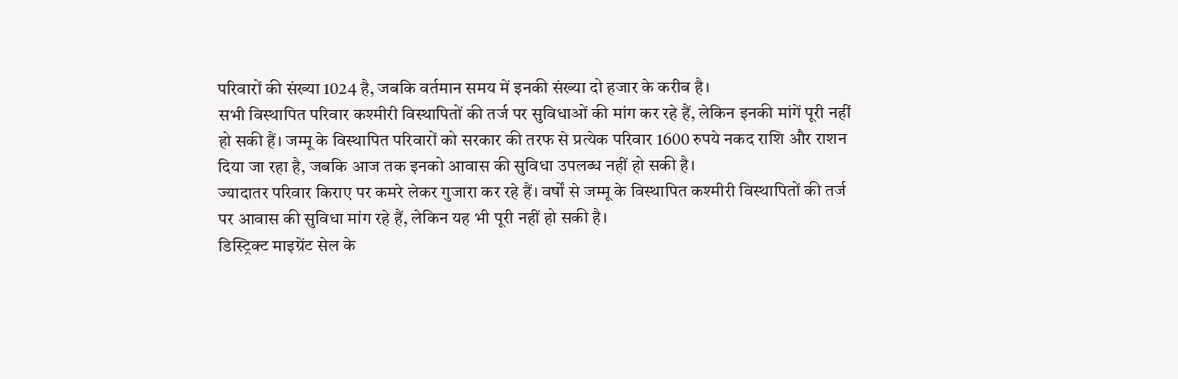परिवारों की संख्या 1024 है, जबकि वर्तमान समय में इनकी संख्या दो हजार के करीब है।
सभी विस्थापित परिवार कश्मीरी विस्थापितों की तर्ज पर सुविधाओं की मांग कर रहे हैं, लेकिन इनकी मांगें पूरी नहीं हो सकी हैं। जम्मू के विस्थापित परिवारों को सरकार की तरफ से प्रत्येक परिवार 1600 रुपये नकद राशि और राशन दिया जा रहा है, जबकि आज तक इनको आवास की सुविधा उपलब्ध नहीं हो सकी है।
ज्यादातर परिवार किराए पर कमरे लेकर गुजारा कर रहे हैं। वर्षों से जम्मू के विस्थापित कश्मीरी विस्थापितों की तर्ज पर आवास की सुविधा मांग रहे हैं, लेकिन यह भी पूरी नहीं हो सकी है।
डिस्ट्रिक्ट माइग्रेंट सेल के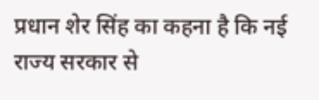प्रधान शेर सिंह का कहना है कि नई राज्य सरकार से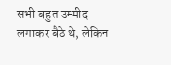सभी बहुत उम्मीद लगाकर बैठे थे, लेकिन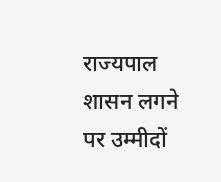राज्यपाल शासन लगने पर उम्मीदों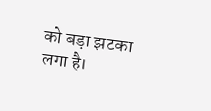को बड़ा झटका लगा है।